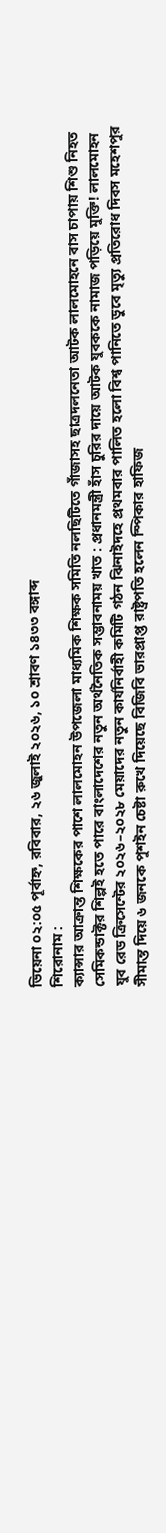ভিয়েনা ০২:০৫ পূর্বাহ্ন, রবিবার, ২৬ জুলাই ২০২৬, ১০ শ্রাবণ ১৪৩৩ বঙ্গাব্দ
শিরোনাম :
ক্যান্সার আক্রান্ত শিক্ষকের পাশে লালমোহন উপজেলা মাধ্যমিক শিক্ষক সমিতি নলছিটিতে গাঁজাসহ ছাত্রদলনেতা আটক লালমোহনে বাস চাপায় শিশু নিহত সেমিকন্ডাক্টর শিল্পই হতে পারে বাংলাদেশের নতুন অর্থনৈতিক সম্ভাবনাময় খাত : প্রধানমন্ত্রী হাঁস চুরির দায়ে আটক যুবককে নামাজ পড়িয়ে মুক্তি! লালমোহন যুব রেড ক্রিসেন্টের ২০২৬–২০২৮ মেয়াদের নতুন কার্যনির্বাহী কমিটি গঠন ঝিনাইদহে প্রথমবার পালিত হলো বিশ্ব পানিতে ডুবে মৃত্যু প্রতিরোধ দিবস মহেশপুর সীমান্ত দিয়ে ৬ জনকে পুশইন চেষ্টা রুখে দিয়েছে বিজিবি ভারপ্রাপ্ত রাষ্ট্রপতি হলেন স্পিকার হাফিজ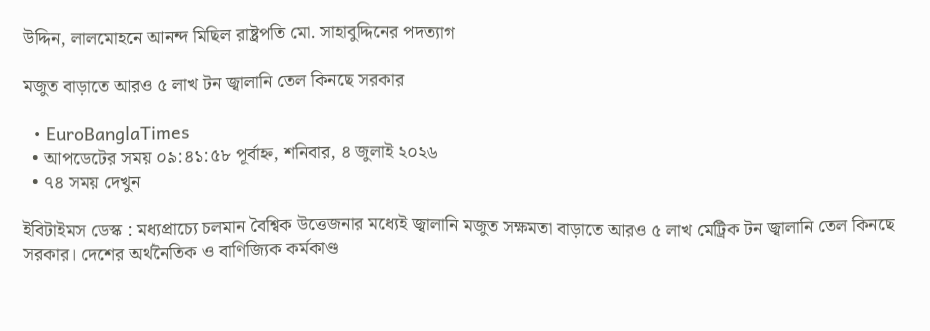উদ্দিন, লালমোহনে আনন্দ মিছিল রাষ্ট্রপতি মো. সাহাবুদ্দিনের পদত্যাগ

মজুত বাড়াতে আরও ৫ লাখ টন জ্বালানি তেল কিনছে সরকার

  • EuroBanglaTimes
  • আপডেটের সময় ০৯:৪১:৫৮ পূর্বাহ্ন, শনিবার, ৪ জুলাই ২০২৬
  • ৭৪ সময় দেখুন

ইবিটাইমস ডেস্ক : মধ্যপ্রাচ্যে চলমান বৈশ্বিক উত্তেজনার মধ্যেই জ্বালানি মজুত সক্ষমতা বাড়াতে আরও ৫ লাখ মেট্রিক টন জ্বালানি তেল কিনছে সরকার। দেশের অর্থনৈতিক ও বাণিজ্যিক কর্মকাণ্ড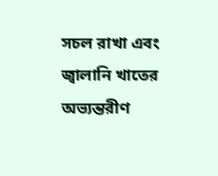সচল রাখা এবং জ্বালানি খাতের অভ্যন্তরীণ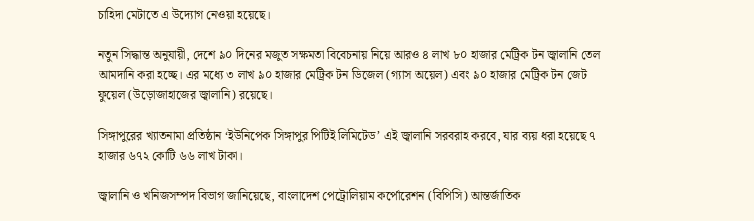চাহিদা মেটাতে এ উদ্যোগ নেওয়া হয়েছে।

নতুন সিদ্ধান্ত অনুযায়ী, দেশে ৯০ দিনের মজুত সক্ষমতা বিবেচনায় নিয়ে আরও ৪ লাখ ৮০ হাজার মেট্রিক টন জ্বালানি তেল আমদানি করা হচ্ছে। এর মধ্যে ৩ লাখ ৯০ হাজার মেট্রিক টন ডিজেল (গ্যাস অয়েল) এবং ৯০ হাজার মেট্রিক টন জেট ফুয়েল (উড়োজাহাজের জ্বালানি) রয়েছে।

সিঙ্গাপুরের খ্যাতনামা প্রতিষ্ঠান ‘ইউনিপেক সিঙ্গাপুর পিটিই লিমিটেড’ এই জ্বালানি সরবরাহ করবে, যার ব্যয় ধরা হয়েছে ৭ হাজার ৬৭২ কোটি ৬৬ লাখ টাকা।

জ্বালানি ও খনিজসম্পদ বিভাগ জানিয়েছে, বাংলাদেশ পেট্রোলিয়াম কর্পোরেশন (বিপিসি) আন্তর্জাতিক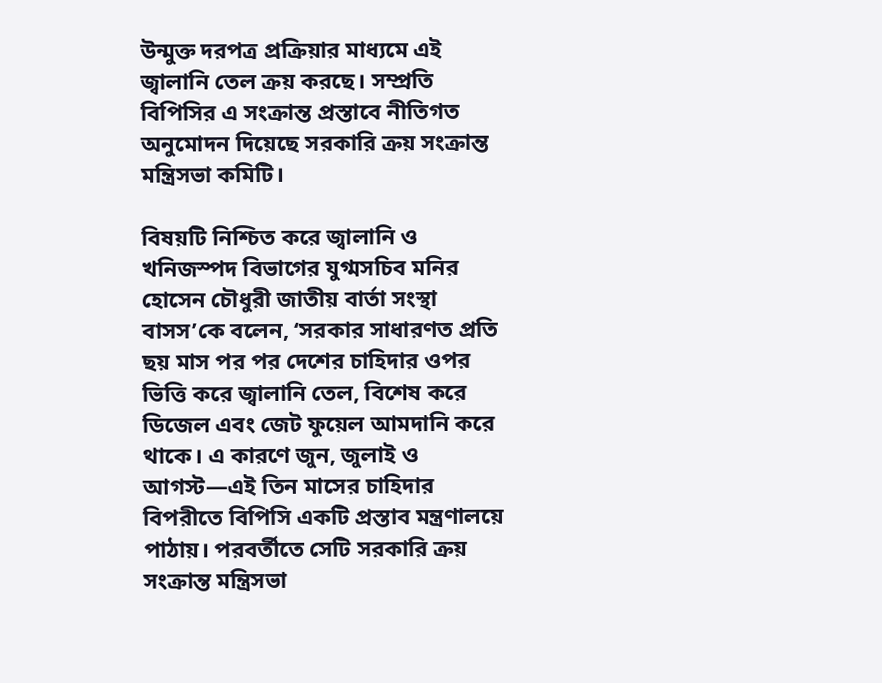উন্মুক্ত দরপত্র প্রক্রিয়ার মাধ্যমে এই জ্বালানি তেল ক্রয় করছে। সম্প্রতি বিপিসির এ সংক্রান্ত প্রস্তাবে নীতিগত অনুমোদন দিয়েছে সরকারি ক্রয় সংক্রান্ত মন্ত্রিসভা কমিটি।

বিষয়টি নিশ্চিত করে জ্বালানি ও খনিজস্পদ বিভাগের যুগ্মসচিব মনির হোসেন চৌধুরী জাতীয় বার্তা সংস্থা বাসস’কে বলেন, ‘সরকার সাধারণত প্রতি ছয় মাস পর পর দেশের চাহিদার ওপর ভিত্তি করে জ্বালানি তেল, বিশেষ করে ডিজেল এবং জেট ফুয়েল আমদানি করে থাকে। এ কারণে জুন, জুলাই ও আগস্ট—এই তিন মাসের চাহিদার বিপরীতে বিপিসি একটি প্রস্তাব মন্ত্রণালয়ে পাঠায়। পরবর্তীতে সেটি সরকারি ক্রয় সংক্রান্ত মন্ত্রিসভা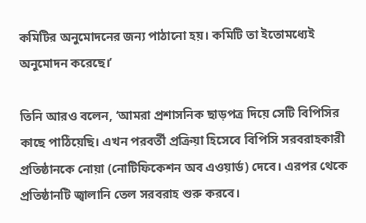কমিটির অনুমোদনের জন্য পাঠানো হয়। কমিটি তা ইতোমধ্যেই অনুমোদন করেছে।’

তিনি আরও বলেন, ‘আমরা প্রশাসনিক ছাড়পত্র দিয়ে সেটি বিপিসির কাছে পাঠিয়েছি। এখন পরবর্তী প্রক্রিয়া হিসেবে বিপিসি সরবরাহকারী প্রতিষ্ঠানকে নোয়া (নোটিফিকেশন অব এওয়ার্ড) দেবে। এরপর থেকে প্রতিষ্ঠানটি জ্বালানি তেল সরবরাহ শুরু করবে।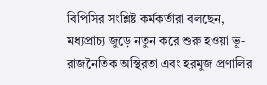বিপিসির সংশ্লিষ্ট কর্মকর্তারা বলছেন, মধ্যপ্রাচ্য জুড়ে নতুন করে শুরু হওয়া ভূ-রাজনৈতিক অস্থিরতা এবং হরমুজ প্রণালির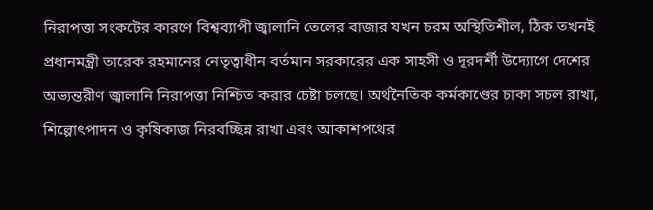নিরাপত্তা সংকটের কারণে বিশ্বব্যাপী জ্বালানি তেলের বাজার যখন চরম অস্থিতিশীল, ঠিক তখনই প্রধানমন্ত্রী তারেক রহমানের নেতৃত্বাধীন বর্তমান সরকারের এক সাহসী ও দূরদর্শী উদ্যোগে দেশের অভ্যন্তরীণ জ্বালানি নিরাপত্তা নিশ্চিত করার চেষ্টা চলছে। অর্থনৈতিক কর্মকাণ্ডের চাকা সচল রাখা, শিল্পোৎপাদন ও কৃষিকাজ নিরবচ্ছিন্ন রাখা এবং আকাশপথের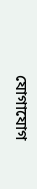যোগাযোগ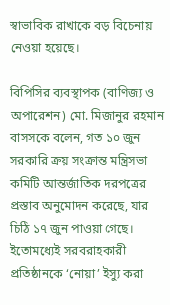স্বাভাবিক রাখাকে বড় বিচেনায় নেওয়া হয়েছে।

বিপিসির ব্যবস্থাপক (বাণিজ্য ও অপারেশন) মো. মিজানুর রহমান বাসসকে বলেন, গত ১০ জুন সরকারি ক্রয় সংক্রান্ত মন্ত্রিসভা কমিটি আন্তর্জাতিক দরপত্রের প্রস্তাব অনুমোদন করেছে, যার চিঠি ১৭ জুন পাওয়া গেছে। ইতোমধ্যেই সরবরাহকারী প্রতিষ্ঠানকে ‘নোয়া’ ইস্যু করা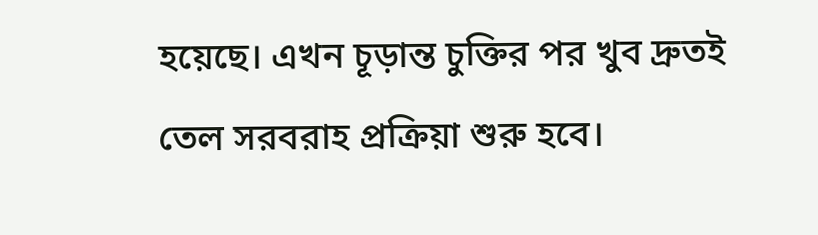হয়েছে। এখন চূড়ান্ত চুক্তির পর খুব দ্রুতই তেল সরবরাহ প্রক্রিয়া শুরু হবে।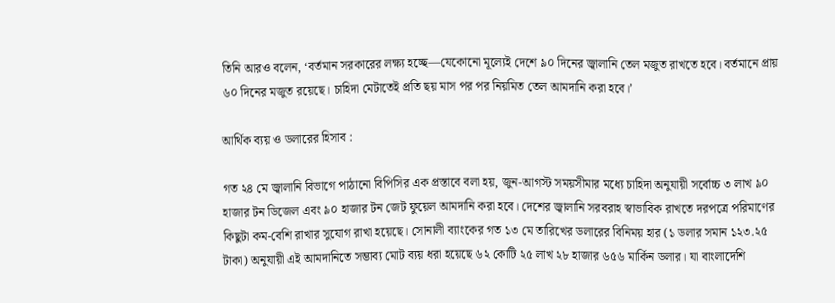তিনি আরও বলেন, ‘বর্তমান সরকারের লক্ষ্য হচ্ছে—যেকোনো মূল্যেই দেশে ৯০ দিনের জ্বালানি তেল মজুত রাখতে হবে। বর্তমানে প্রায় ৬০ দিনের মজুত রয়েছে। চাহিদা মেটাতেই প্রতি ছয় মাস পর পর নিয়মিত তেল আমদানি করা হবে।’

আর্থিক ব্যয় ও ডলারের হিসাব :

গত ২৪ মে জ্বালানি বিভাগে পাঠানো বিপিসির এক প্রস্তাবে বলা হয়, জুন-আগস্ট সময়সীমার মধ্যে চাহিদা অনুযায়ী সর্বোচ্চ ৩ লাখ ৯০ হাজার টন ডিজেল এবং ৯০ হাজার টন জেট ফুয়েল আমদানি করা হবে। দেশের জ্বালানি সরবরাহ স্বাভাবিক রাখতে দরপত্রে পরিমাণের কিছুটা কম-বেশি রাখার সুযোগ রাখা হয়েছে। সোনালী ব্যাংকের গত ১৩ মে তারিখের ডলারের বিনিময় হার (১ ডলার সমান ১২৩.২৫ টাকা) অনুযায়ী এই আমদানিতে সম্ভাব্য মোট ব্যয় ধরা হয়েছে ৬২ কোটি ২৫ লাখ ২৮ হাজার ৬৫৬ মার্কিন ডলার। যা বাংলাদেশি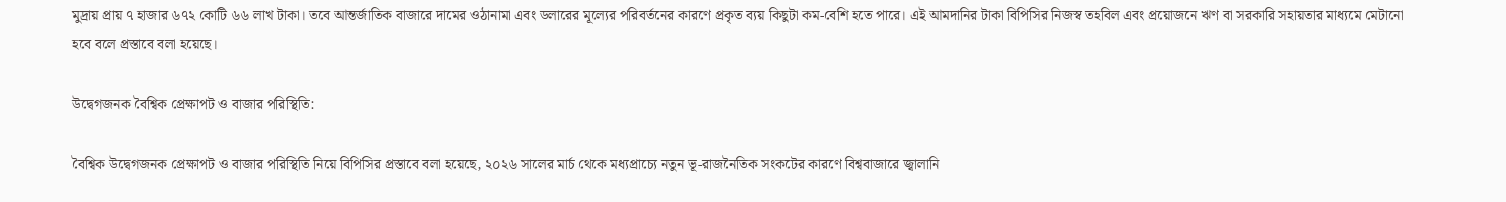মুদ্রায় প্রায় ৭ হাজার ৬৭২ কোটি ৬৬ লাখ টাকা। তবে আন্তর্জাতিক বাজারে দামের ওঠানামা এবং ডলারের মূল্যের পরিবর্তনের কারণে প্রকৃত ব্যয় কিছুটা কম-বেশি হতে পারে। এই আমদানির টাকা বিপিসির নিজস্ব তহবিল এবং প্রয়োজনে ঋণ বা সরকারি সহায়তার মাধ্যমে মেটানো হবে বলে প্রস্তাবে বলা হয়েছে।

উদ্বেগজনক বৈশ্বিক প্রেক্ষাপট ও বাজার পরিস্থিতি:

বৈশ্বিক উদ্বেগজনক প্রেক্ষাপট ও বাজার পরিস্থিতি নিয়ে বিপিসির প্রস্তাবে বলা হয়েছে, ২০২৬ সালের মার্চ থেকে মধ্যপ্রাচ্যে নতুন ভূ-রাজনৈতিক সংকটের কারণে বিশ্ববাজারে জ্বালানি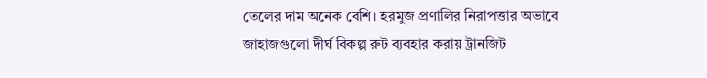তেলের দাম অনেক বেশি। হরমুজ প্রণালির নিরাপত্তার অভাবে জাহাজগুলো দীর্ঘ বিকল্প রুট ব্যবহার করায় ট্রানজিট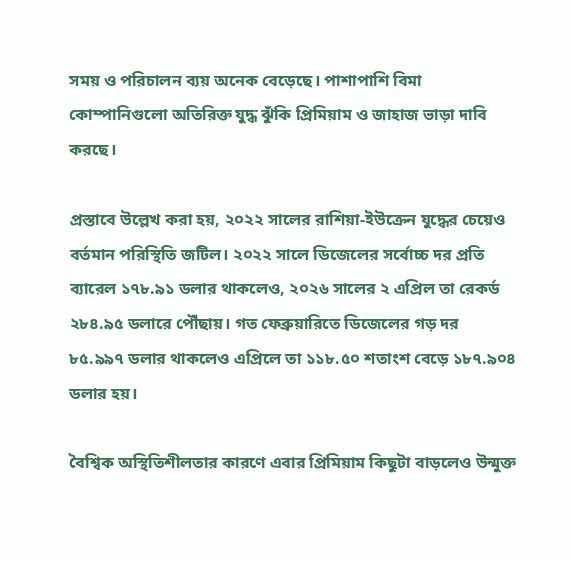সময় ও পরিচালন ব্যয় অনেক বেড়েছে। পাশাপাশি বিমা কোম্পানিগুলো অতিরিক্ত যুদ্ধ ঝুঁকি প্রিমিয়াম ও জাহাজ ভাড়া দাবি করছে।

প্রস্তাবে উল্লেখ করা হয়, ২০২২ সালের রাশিয়া-ইউক্রেন যুদ্ধের চেয়েও বর্তমান পরিস্থিতি জটিল। ২০২২ সালে ডিজেলের সর্বোচ্চ দর প্রতি ব্যারেল ১৭৮.৯১ ডলার থাকলেও, ২০২৬ সালের ২ এপ্রিল তা রেকর্ড ২৮৪.৯৫ ডলারে পৌঁছায়। গত ফেব্রুয়ারিতে ডিজেলের গড় দর ৮৫.৯৯৭ ডলার থাকলেও এপ্রিলে তা ১১৮.৫০ শতাংশ বেড়ে ১৮৭.৯০৪ ডলার হয়।

বৈশ্বিক অস্থিতিশীলতার কারণে এবার প্রিমিয়াম কিছুটা বাড়লেও উন্মুক্ত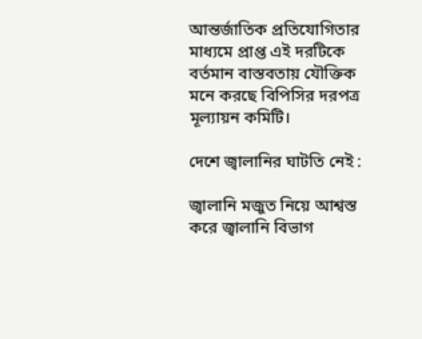আন্তর্জাতিক প্রতিযোগিতার মাধ্যমে প্রাপ্ত এই দরটিকে বর্তমান বাস্তবতায় যৌক্তিক মনে করছে বিপিসির দরপত্র মূল্যায়ন কমিটি।

দেশে জ্বালানির ঘাটতি নেই :

জ্বালানি মজুত নিয়ে আশ্বস্ত করে জ্বালানি বিভাগ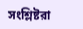সংশ্লিষ্টরা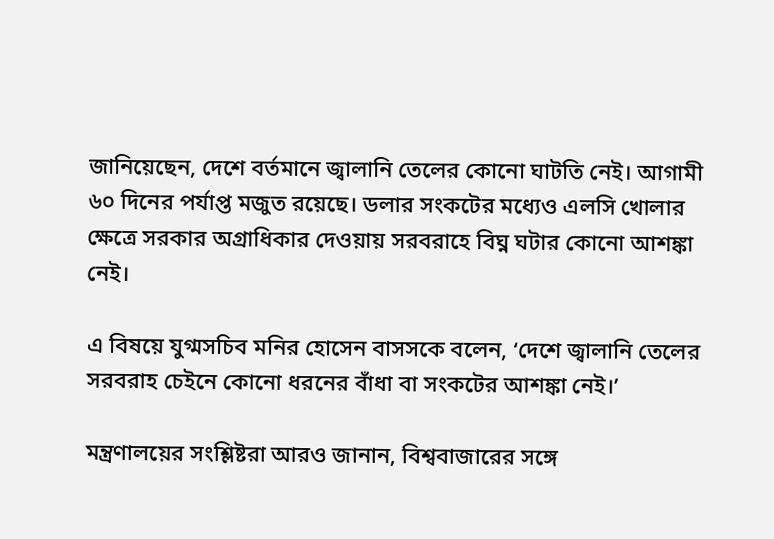জানিয়েছেন, দেশে বর্তমানে জ্বালানি তেলের কোনো ঘাটতি নেই। আগামী ৬০ দিনের পর্যাপ্ত মজুত রয়েছে। ডলার সংকটের মধ্যেও এলসি খোলার ক্ষেত্রে সরকার অগ্রাধিকার দেওয়ায় সরবরাহে বিঘ্ন ঘটার কোনো আশঙ্কা নেই।

এ বিষয়ে যুগ্মসচিব মনির হোসেন বাসসকে বলেন, ‘দেশে জ্বালানি তেলের সরবরাহ চেইনে কোনো ধরনের বাঁধা বা সংকটের আশঙ্কা নেই।’

মন্ত্রণালয়ের সংশ্লিষ্টরা আরও জানান, বিশ্ববাজারের সঙ্গে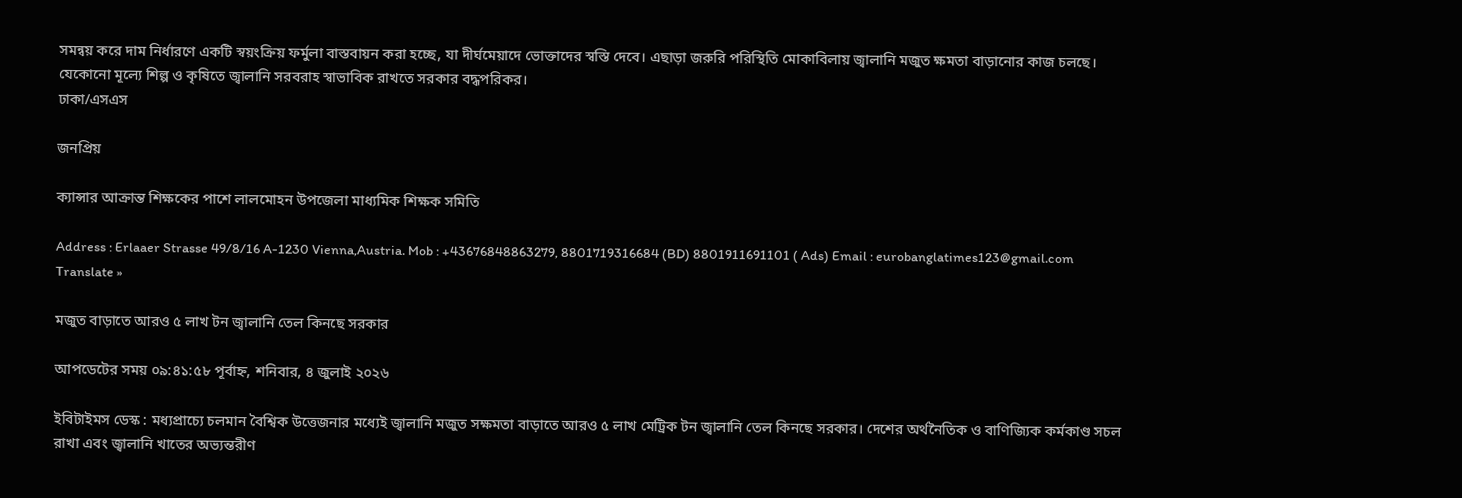সমন্বয় করে দাম নির্ধারণে একটি স্বয়ংক্রিয় ফর্মুলা বাস্তবায়ন করা হচ্ছে, যা দীর্ঘমেয়াদে ভোক্তাদের স্বস্তি দেবে। এছাড়া জরুরি পরিস্থিতি মোকাবিলায় জ্বালানি মজুত ক্ষমতা বাড়ানোর কাজ চলছে। যেকোনো মূল্যে শিল্প ও কৃষিতে জ্বালানি সরবরাহ স্বাভাবিক রাখতে সরকার বদ্ধপরিকর।
ঢাকা/এসএস

জনপ্রিয়

ক্যান্সার আক্রান্ত শিক্ষকের পাশে লালমোহন উপজেলা মাধ্যমিক শিক্ষক সমিতি

Address : Erlaaer Strasse 49/8/16 A-1230 Vienna,Austria. Mob : +43676848863279, 8801719316684 (BD) 8801911691101 ( Ads) Email : eurobanglatimes123@gmail.com
Translate »

মজুত বাড়াতে আরও ৫ লাখ টন জ্বালানি তেল কিনছে সরকার

আপডেটের সময় ০৯:৪১:৫৮ পূর্বাহ্ন, শনিবার, ৪ জুলাই ২০২৬

ইবিটাইমস ডেস্ক : মধ্যপ্রাচ্যে চলমান বৈশ্বিক উত্তেজনার মধ্যেই জ্বালানি মজুত সক্ষমতা বাড়াতে আরও ৫ লাখ মেট্রিক টন জ্বালানি তেল কিনছে সরকার। দেশের অর্থনৈতিক ও বাণিজ্যিক কর্মকাণ্ড সচল রাখা এবং জ্বালানি খাতের অভ্যন্তরীণ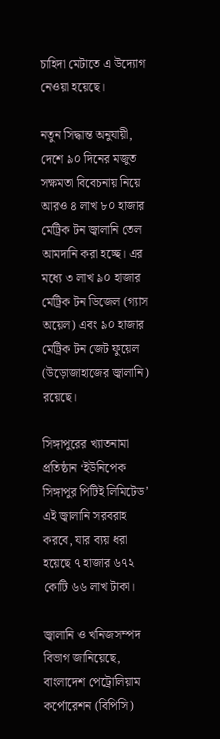চাহিদা মেটাতে এ উদ্যোগ নেওয়া হয়েছে।

নতুন সিদ্ধান্ত অনুযায়ী, দেশে ৯০ দিনের মজুত সক্ষমতা বিবেচনায় নিয়ে আরও ৪ লাখ ৮০ হাজার মেট্রিক টন জ্বালানি তেল আমদানি করা হচ্ছে। এর মধ্যে ৩ লাখ ৯০ হাজার মেট্রিক টন ডিজেল (গ্যাস অয়েল) এবং ৯০ হাজার মেট্রিক টন জেট ফুয়েল (উড়োজাহাজের জ্বালানি) রয়েছে।

সিঙ্গাপুরের খ্যাতনামা প্রতিষ্ঠান ‘ইউনিপেক সিঙ্গাপুর পিটিই লিমিটেড’ এই জ্বালানি সরবরাহ করবে, যার ব্যয় ধরা হয়েছে ৭ হাজার ৬৭২ কোটি ৬৬ লাখ টাকা।

জ্বালানি ও খনিজসম্পদ বিভাগ জানিয়েছে, বাংলাদেশ পেট্রোলিয়াম কর্পোরেশন (বিপিসি)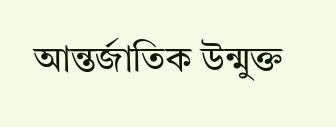আন্তর্জাতিক উন্মুক্ত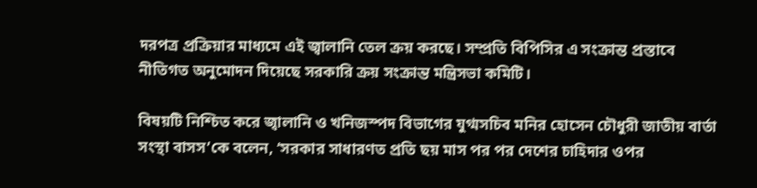দরপত্র প্রক্রিয়ার মাধ্যমে এই জ্বালানি তেল ক্রয় করছে। সম্প্রতি বিপিসির এ সংক্রান্ত প্রস্তাবে নীতিগত অনুমোদন দিয়েছে সরকারি ক্রয় সংক্রান্ত মন্ত্রিসভা কমিটি।

বিষয়টি নিশ্চিত করে জ্বালানি ও খনিজস্পদ বিভাগের যুগ্মসচিব মনির হোসেন চৌধুরী জাতীয় বার্তা সংস্থা বাসস’কে বলেন, ‘সরকার সাধারণত প্রতি ছয় মাস পর পর দেশের চাহিদার ওপর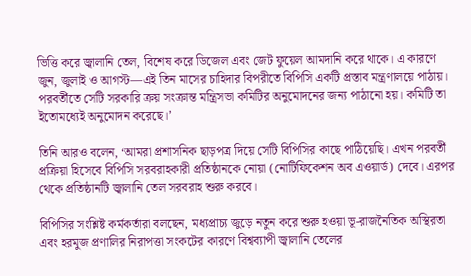ভিত্তি করে জ্বালানি তেল, বিশেষ করে ডিজেল এবং জেট ফুয়েল আমদানি করে থাকে। এ কারণে জুন, জুলাই ও আগস্ট—এই তিন মাসের চাহিদার বিপরীতে বিপিসি একটি প্রস্তাব মন্ত্রণালয়ে পাঠায়। পরবর্তীতে সেটি সরকারি ক্রয় সংক্রান্ত মন্ত্রিসভা কমিটির অনুমোদনের জন্য পাঠানো হয়। কমিটি তা ইতোমধ্যেই অনুমোদন করেছে।’

তিনি আরও বলেন, ‘আমরা প্রশাসনিক ছাড়পত্র দিয়ে সেটি বিপিসির কাছে পাঠিয়েছি। এখন পরবর্তী প্রক্রিয়া হিসেবে বিপিসি সরবরাহকারী প্রতিষ্ঠানকে নোয়া (নোটিফিকেশন অব এওয়ার্ড) দেবে। এরপর থেকে প্রতিষ্ঠানটি জ্বালানি তেল সরবরাহ শুরু করবে।

বিপিসির সংশ্লিষ্ট কর্মকর্তারা বলছেন, মধ্যপ্রাচ্য জুড়ে নতুন করে শুরু হওয়া ভূ-রাজনৈতিক অস্থিরতা এবং হরমুজ প্রণালির নিরাপত্তা সংকটের কারণে বিশ্বব্যাপী জ্বালানি তেলের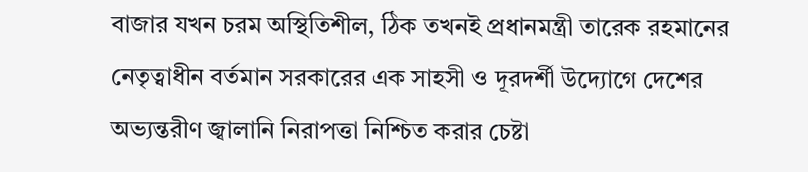বাজার যখন চরম অস্থিতিশীল, ঠিক তখনই প্রধানমন্ত্রী তারেক রহমানের নেতৃত্বাধীন বর্তমান সরকারের এক সাহসী ও দূরদর্শী উদ্যোগে দেশের অভ্যন্তরীণ জ্বালানি নিরাপত্তা নিশ্চিত করার চেষ্টা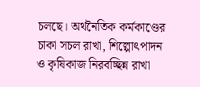চলছে। অর্থনৈতিক কর্মকাণ্ডের চাকা সচল রাখা, শিল্পোৎপাদন ও কৃষিকাজ নিরবচ্ছিন্ন রাখা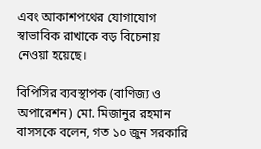এবং আকাশপথের যোগাযোগ স্বাভাবিক রাখাকে বড় বিচেনায় নেওয়া হয়েছে।

বিপিসির ব্যবস্থাপক (বাণিজ্য ও অপারেশন) মো. মিজানুর রহমান বাসসকে বলেন, গত ১০ জুন সরকারি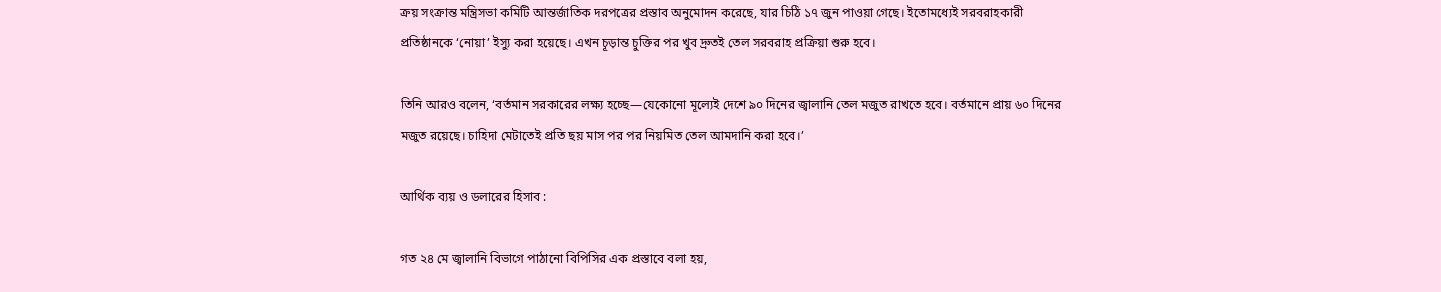ক্রয় সংক্রান্ত মন্ত্রিসভা কমিটি আন্তর্জাতিক দরপত্রের প্রস্তাব অনুমোদন করেছে, যার চিঠি ১৭ জুন পাওয়া গেছে। ইতোমধ্যেই সরবরাহকারী প্রতিষ্ঠানকে ‘নোয়া’ ইস্যু করা হয়েছে। এখন চূড়ান্ত চুক্তির পর খুব দ্রুতই তেল সরবরাহ প্রক্রিয়া শুরু হবে।

তিনি আরও বলেন, ‘বর্তমান সরকারের লক্ষ্য হচ্ছে—যেকোনো মূল্যেই দেশে ৯০ দিনের জ্বালানি তেল মজুত রাখতে হবে। বর্তমানে প্রায় ৬০ দিনের মজুত রয়েছে। চাহিদা মেটাতেই প্রতি ছয় মাস পর পর নিয়মিত তেল আমদানি করা হবে।’

আর্থিক ব্যয় ও ডলারের হিসাব :

গত ২৪ মে জ্বালানি বিভাগে পাঠানো বিপিসির এক প্রস্তাবে বলা হয়,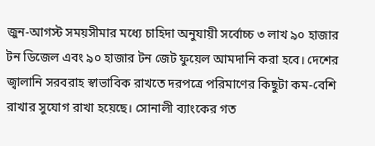জুন-আগস্ট সময়সীমার মধ্যে চাহিদা অনুযায়ী সর্বোচ্চ ৩ লাখ ৯০ হাজার টন ডিজেল এবং ৯০ হাজার টন জেট ফুয়েল আমদানি করা হবে। দেশের জ্বালানি সরবরাহ স্বাভাবিক রাখতে দরপত্রে পরিমাণের কিছুটা কম-বেশি রাখার সুযোগ রাখা হয়েছে। সোনালী ব্যাংকের গত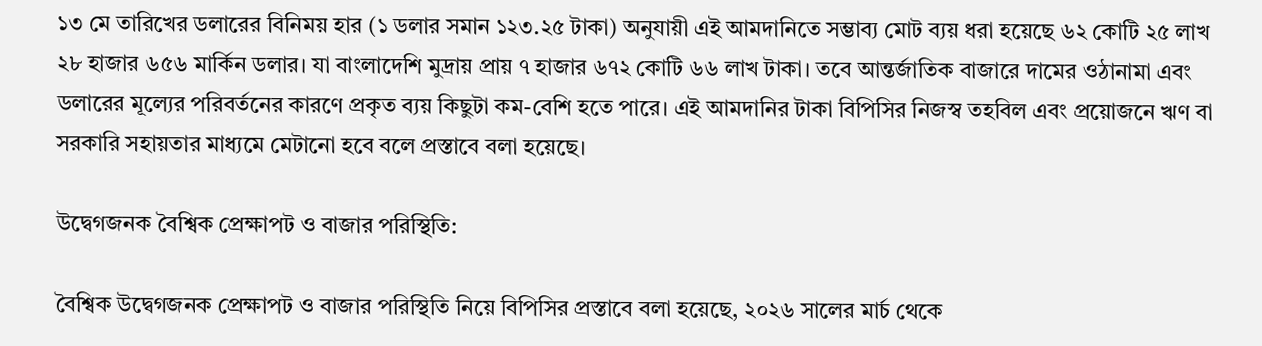১৩ মে তারিখের ডলারের বিনিময় হার (১ ডলার সমান ১২৩.২৫ টাকা) অনুযায়ী এই আমদানিতে সম্ভাব্য মোট ব্যয় ধরা হয়েছে ৬২ কোটি ২৫ লাখ ২৮ হাজার ৬৫৬ মার্কিন ডলার। যা বাংলাদেশি মুদ্রায় প্রায় ৭ হাজার ৬৭২ কোটি ৬৬ লাখ টাকা। তবে আন্তর্জাতিক বাজারে দামের ওঠানামা এবং ডলারের মূল্যের পরিবর্তনের কারণে প্রকৃত ব্যয় কিছুটা কম-বেশি হতে পারে। এই আমদানির টাকা বিপিসির নিজস্ব তহবিল এবং প্রয়োজনে ঋণ বা সরকারি সহায়তার মাধ্যমে মেটানো হবে বলে প্রস্তাবে বলা হয়েছে।

উদ্বেগজনক বৈশ্বিক প্রেক্ষাপট ও বাজার পরিস্থিতি:

বৈশ্বিক উদ্বেগজনক প্রেক্ষাপট ও বাজার পরিস্থিতি নিয়ে বিপিসির প্রস্তাবে বলা হয়েছে, ২০২৬ সালের মার্চ থেকে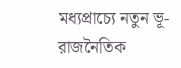মধ্যপ্রাচ্যে নতুন ভূ-রাজনৈতিক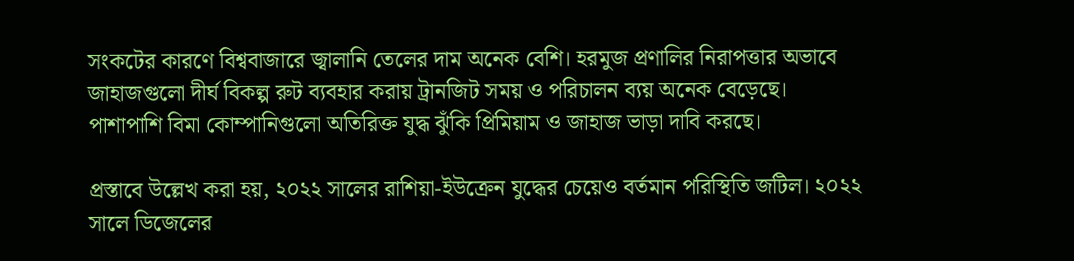সংকটের কারণে বিশ্ববাজারে জ্বালানি তেলের দাম অনেক বেশি। হরমুজ প্রণালির নিরাপত্তার অভাবে জাহাজগুলো দীর্ঘ বিকল্প রুট ব্যবহার করায় ট্রানজিট সময় ও পরিচালন ব্যয় অনেক বেড়েছে। পাশাপাশি বিমা কোম্পানিগুলো অতিরিক্ত যুদ্ধ ঝুঁকি প্রিমিয়াম ও জাহাজ ভাড়া দাবি করছে।

প্রস্তাবে উল্লেখ করা হয়, ২০২২ সালের রাশিয়া-ইউক্রেন যুদ্ধের চেয়েও বর্তমান পরিস্থিতি জটিল। ২০২২ সালে ডিজেলের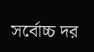সর্বোচ্চ দর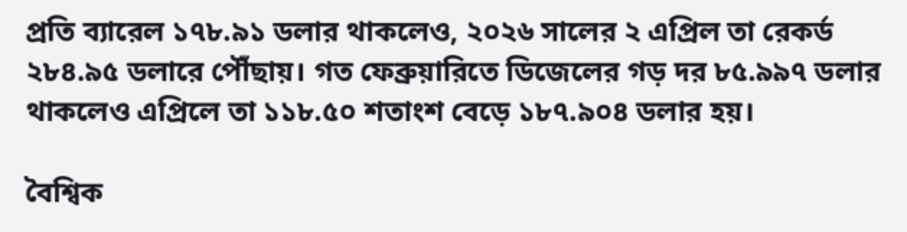প্রতি ব্যারেল ১৭৮.৯১ ডলার থাকলেও, ২০২৬ সালের ২ এপ্রিল তা রেকর্ড ২৮৪.৯৫ ডলারে পৌঁছায়। গত ফেব্রুয়ারিতে ডিজেলের গড় দর ৮৫.৯৯৭ ডলার থাকলেও এপ্রিলে তা ১১৮.৫০ শতাংশ বেড়ে ১৮৭.৯০৪ ডলার হয়।

বৈশ্বিক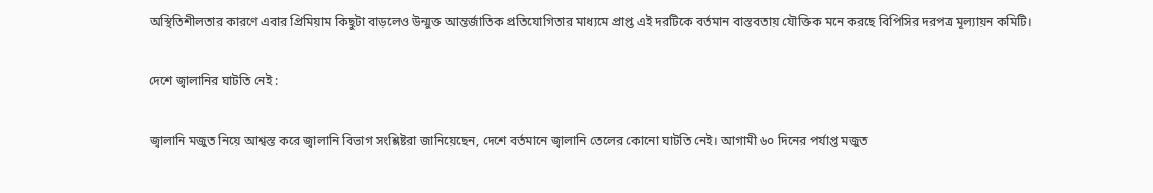অস্থিতিশীলতার কারণে এবার প্রিমিয়াম কিছুটা বাড়লেও উন্মুক্ত আন্তর্জাতিক প্রতিযোগিতার মাধ্যমে প্রাপ্ত এই দরটিকে বর্তমান বাস্তবতায় যৌক্তিক মনে করছে বিপিসির দরপত্র মূল্যায়ন কমিটি।

দেশে জ্বালানির ঘাটতি নেই :

জ্বালানি মজুত নিয়ে আশ্বস্ত করে জ্বালানি বিভাগ সংশ্লিষ্টরা জানিয়েছেন, দেশে বর্তমানে জ্বালানি তেলের কোনো ঘাটতি নেই। আগামী ৬০ দিনের পর্যাপ্ত মজুত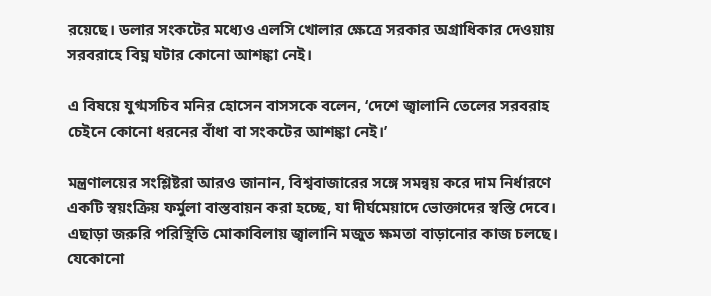রয়েছে। ডলার সংকটের মধ্যেও এলসি খোলার ক্ষেত্রে সরকার অগ্রাধিকার দেওয়ায় সরবরাহে বিঘ্ন ঘটার কোনো আশঙ্কা নেই।

এ বিষয়ে যুগ্মসচিব মনির হোসেন বাসসকে বলেন, ‘দেশে জ্বালানি তেলের সরবরাহ চেইনে কোনো ধরনের বাঁধা বা সংকটের আশঙ্কা নেই।’

মন্ত্রণালয়ের সংশ্লিষ্টরা আরও জানান, বিশ্ববাজারের সঙ্গে সমন্বয় করে দাম নির্ধারণে একটি স্বয়ংক্রিয় ফর্মুলা বাস্তবায়ন করা হচ্ছে, যা দীর্ঘমেয়াদে ভোক্তাদের স্বস্তি দেবে। এছাড়া জরুরি পরিস্থিতি মোকাবিলায় জ্বালানি মজুত ক্ষমতা বাড়ানোর কাজ চলছে। যেকোনো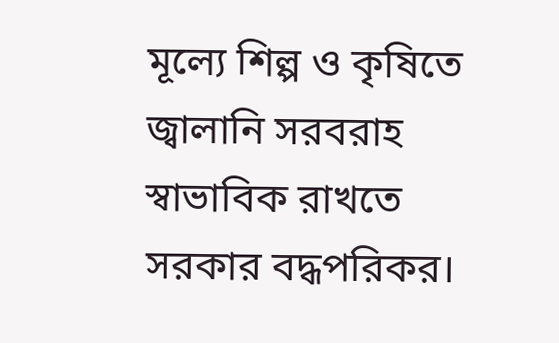মূল্যে শিল্প ও কৃষিতে জ্বালানি সরবরাহ স্বাভাবিক রাখতে সরকার বদ্ধপরিকর।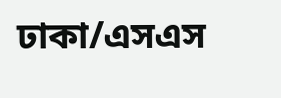ঢাকা/এসএস